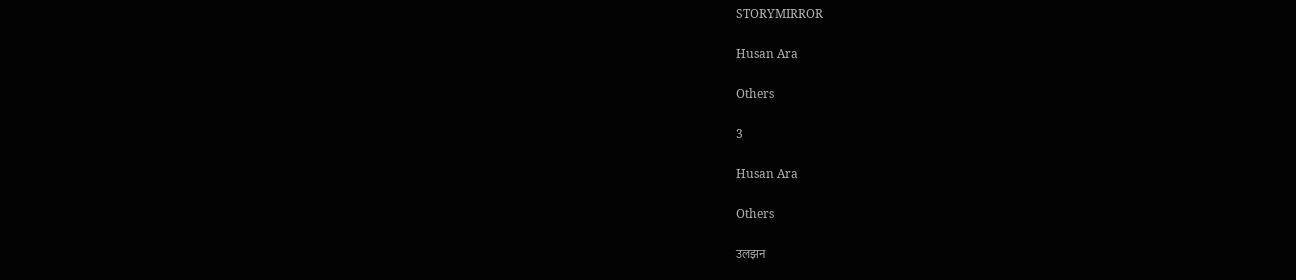STORYMIRROR

Husan Ara

Others

3

Husan Ara

Others

उलझन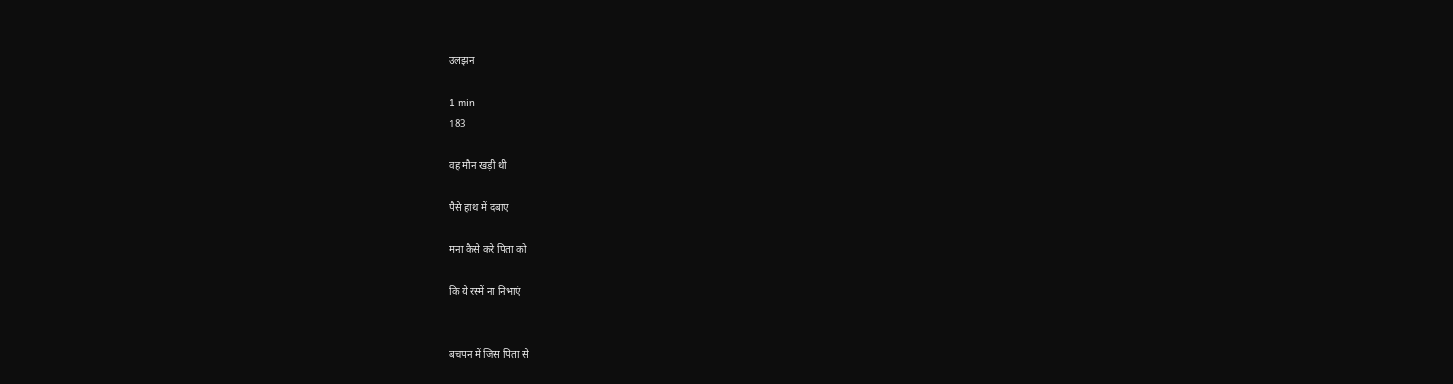उलझन

1 min
183

वह मौन खड़ी थी

पैसे हाथ में दबाए

मना कैसे करे पिता को

कि ये रस्में ना निभाएं


बचपन में जिस पिता से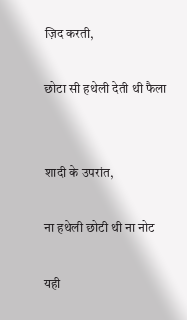ज़िद करती,

छोटा सी हथेली देती थी फैला


शादी के उपरांत,

ना हथेली छोटी थी ना नोट

यही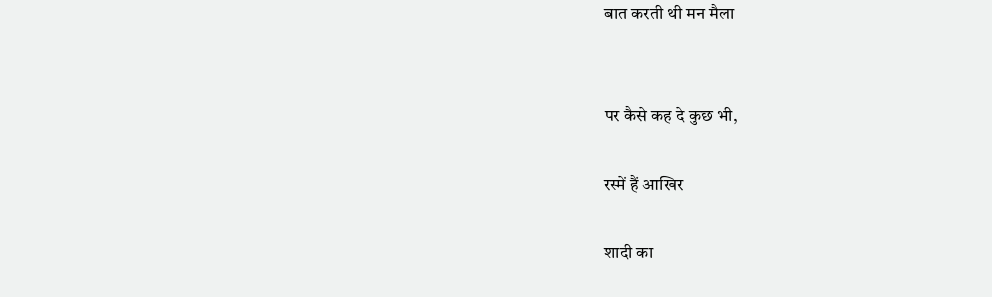बात करती थी मन मैला


पर कैसे कह दे कुछ भी,

रस्में हैं आखिर

शादी का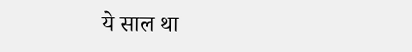ये साल था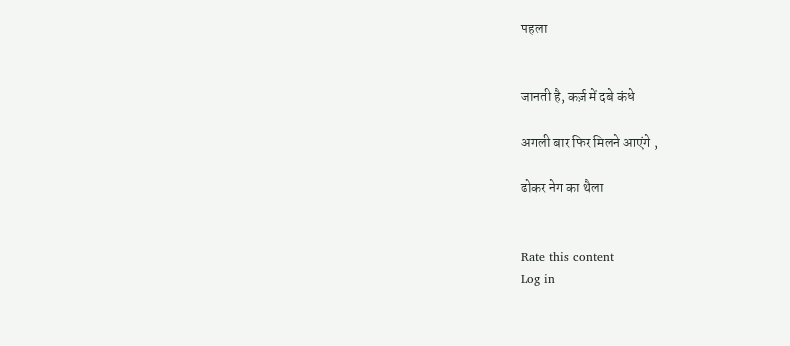पहला


जानती है, कर्ज़ में दबे कंधे

अगली बार फिर मिलने आएंगे ,

ढोकर नेग का थैला


Rate this content
Log in